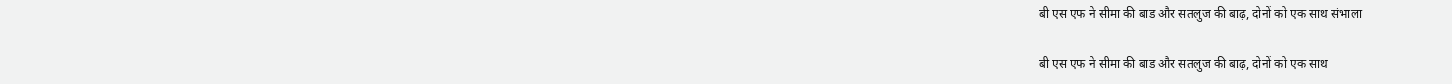बी एस एफ ने सीमा की बाड और सतलुज की बाढ़, दोनों को एक साथ संभाला

बी एस एफ ने सीमा की बाड और सतलुज की बाढ़, दोनों को एक साथ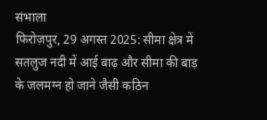संभाला
फिरोज़पुर, 29 अगस्त 2025: सीमा क्षेत्र में सतलुज नदी में आई बाढ़ और सीमा की बाड़ के जलमग्न हो जाने जैसी कठिन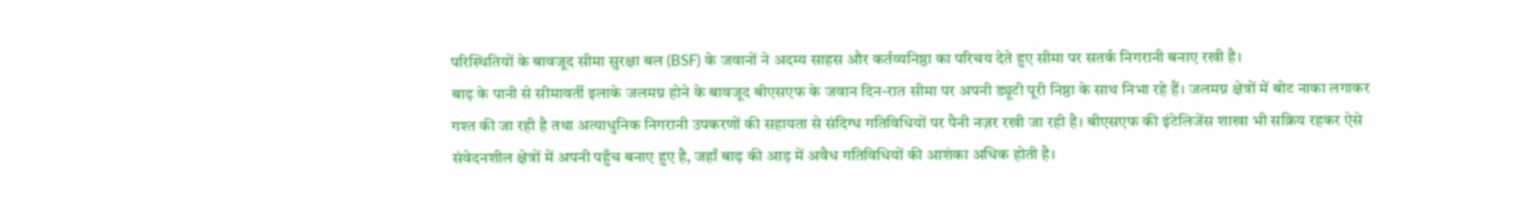परिस्थितियों के बावजूद सीमा सुरक्षा बल (BSF) के जवानों ने अदम्य साहस और कर्तव्यनिष्ठा का परिचय देते हुए सीमा पर सतर्क निगरानी बनाए रखी है।
बाढ़ के पानी से सीमावर्ती इलाके जलमग्न होने के बावजूद बीएसएफ के जवान दिन-रात सीमा पर अपनी ड्यूटी पूरी निष्ठा के साथ निभा रहे हैं। जलमग्न क्षेत्रों में बोट नाका लगाकर गश्त की जा रही है तथा अत्याधुनिक निगरानी उपकरणों की सहायता से संदिग्ध गतिविधियों पर पैनी नज़र रखी जा रही है। बीएसएफ की इंटेलिजेंस शाखा भी सक्रिय रहकर ऐसे संवेदनशील क्षेत्रों में अपनी पहुँच बनाए हुए है, जहाँ बाढ़ की आड़ में अवैध गतिविधियों की आशंका अधिक होती है।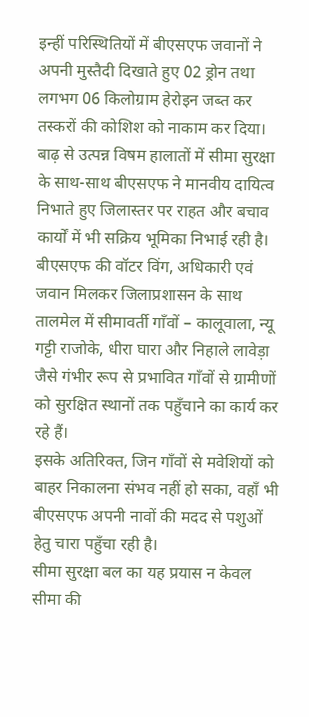इन्हीं परिस्थितियों में बीएसएफ जवानों ने अपनी मुस्तैदी दिखाते हुए 02 ड्रोन तथा लगभग 06 किलोग्राम हेरोइन जब्त कर तस्करों की कोशिश को नाकाम कर दिया।
बाढ़ से उत्पन्न विषम हालातों में सीमा सुरक्षा के साथ-साथ बीएसएफ ने मानवीय दायित्व निभाते हुए जिलास्तर पर राहत और बचाव कार्यों में भी सक्रिय भूमिका निभाई रही है। बीएसएफ की वॉटर विंग, अधिकारी एवं जवान मिलकर जिलाप्रशासन के साथ तालमेल में सीमावर्ती गाँवों – कालूवाला, न्यू गट्टी राजोके, धीरा घारा और निहाले लावेड़ा जैसे गंभीर रूप से प्रभावित गाँवों से ग्रामीणों को सुरक्षित स्थानों तक पहुँचाने का कार्य कर रहे हैं।
इसके अतिरिक्त, जिन गाँवों से मवेशियों को बाहर निकालना संभव नहीं हो सका, वहाँ भी बीएसएफ अपनी नावों की मदद से पशुओं हेतु चारा पहुँचा रही है।
सीमा सुरक्षा बल का यह प्रयास न केवल सीमा की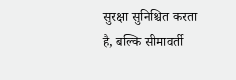सुरक्षा सुनिश्चित करता है, बल्कि सीमावर्ती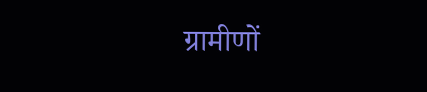ग्रामीणों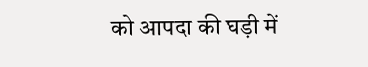को आपदा की घड़ी में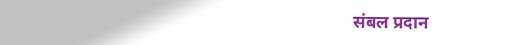संबल प्रदान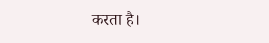करता है।